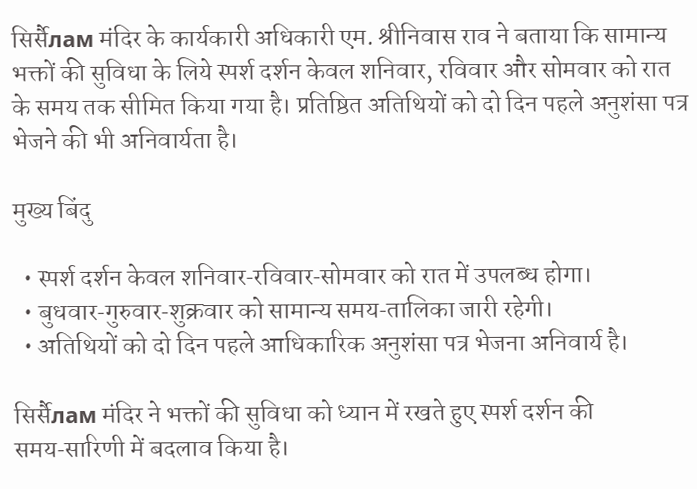सिर्सैлам मंदिर के कार्यकारी अधिकारी एम. श्रीनिवास राव ने बताया कि सामान्य भक्तों की सुविधा के लिये स्पर्श दर्शन केवल शनिवार, रविवार और सोमवार को रात के समय तक सीमित किया गया है। प्रतिष्ठित अतिथियों को दो दिन पहले अनुशंसा पत्र भेजने की भी अनिवार्यता है।

मुख्य बिंदु

  • स्पर्श दर्शन केवल शनिवार‑रविवार‑सोमवार को रात में उपलब्ध होगा।
  • बुधवार‑गुरुवार‑शुक्रवार को सामान्य समय‑तालिका जारी रहेगी।
  • अतिथियों को दो दिन पहले आधिकारिक अनुशंसा पत्र भेजना अनिवार्य है।

सिर्सैлам मंदिर ने भक्तों की सुविधा को ध्यान में रखते हुए स्पर्श दर्शन की समय‑सारिणी में बदलाव किया है।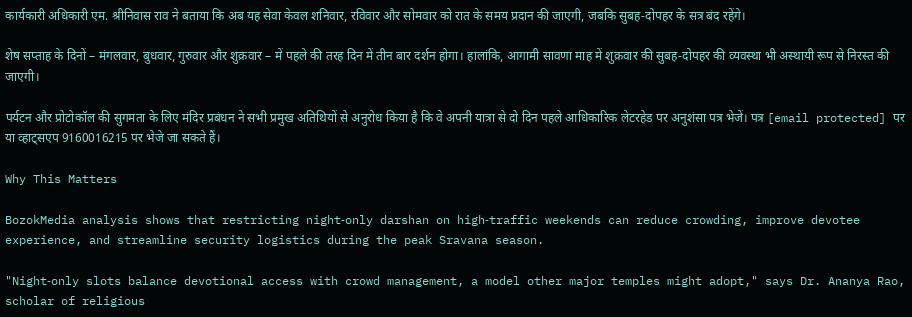कार्यकारी अधिकारी एम. श्रीनिवास राव ने बताया कि अब यह सेवा केवल शनिवार, रविवार और सोमवार को रात के समय प्रदान की जाएगी, जबकि सुबह‑दोपहर के सत्र बंद रहेंगे।

शेष सप्ताह के दिनों – मंगलवार, बुधवार, गुरुवार और शुक्रवार – में पहले की तरह दिन में तीन बार दर्शन होगा। हालांकि, आगामी सावणा माह में शुक्रवार की सुबह‑दोपहर की व्यवस्था भी अस्थायी रूप से निरस्त की जाएगी।

पर्यटन और प्रोटोकॉल की सुगमता के लिए मंदिर प्रबंधन ने सभी प्रमुख अतिथियों से अनुरोध किया है कि वे अपनी यात्रा से दो दिन पहले आधिकारिक लेटरहेड पर अनुशंसा पत्र भेजें। पत्र [email protected] पर या व्हाट्सएप 9160016215 पर भेजे जा सकते हैं।

Why This Matters

BozokMedia analysis shows that restricting night‑only darshan on high‑traffic weekends can reduce crowding, improve devotee experience, and streamline security logistics during the peak Sravana season.

"Night‑only slots balance devotional access with crowd management, a model other major temples might adopt," says Dr. Ananya Rao, scholar of religious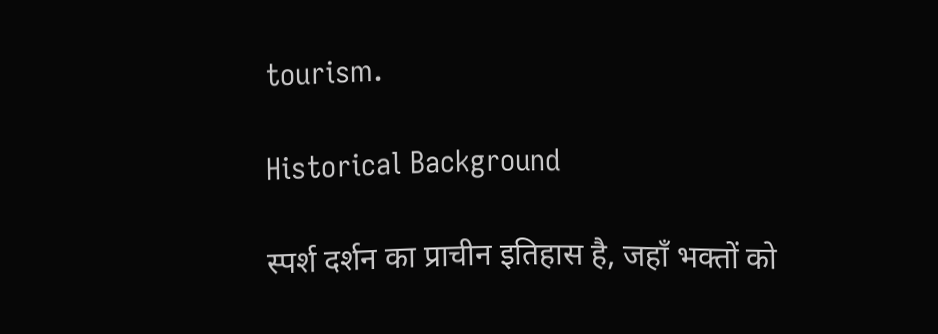tourism.

Historical Background

स्पर्श दर्शन का प्राचीन इतिहास है, जहाँ भक्तों को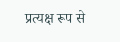प्रत्यक्ष रूप से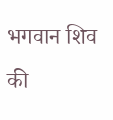भगवान शिव की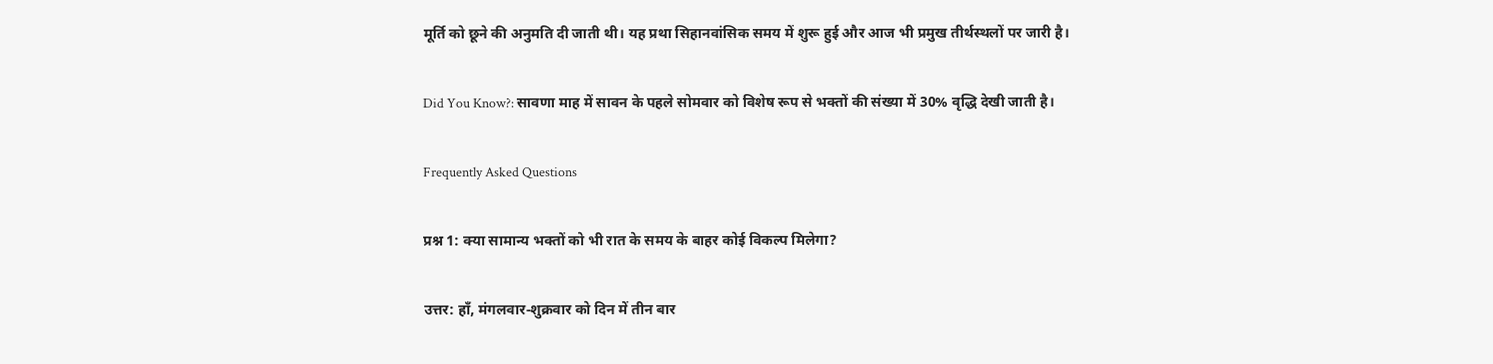मूर्ति को छूने की अनुमति दी जाती थी। यह प्रथा सिहा‍नवांसिक समय में शुरू हुई और आज भी प्रमुख तीर्थस्थलों पर जारी है।

Did You Know?: सावणा माह में सावन के पहले सोमवार को विशेष रूप से भक्तों की संख्या में 30% वृद्धि देखी जाती है।

Frequently Asked Questions

प्रश्न 1: क्या सामान्य भक्तों को भी रात के समय के बाहर कोई विकल्प मिलेगा?

उत्तर: हाँ, मंगलवार‑शुक्रवार को दिन में तीन बार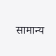सामान्य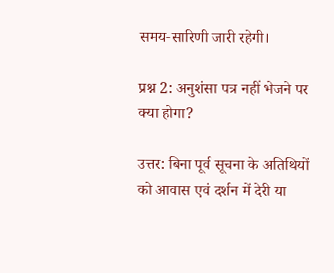समय‑सारिणी जारी रहेगी।

प्रश्न 2: अनुशंसा पत्र नहीं भेजने पर क्या होगा?

उत्तर: बिना पूर्व सूचना के अतिथियों को आवास एवं दर्शन में देरी या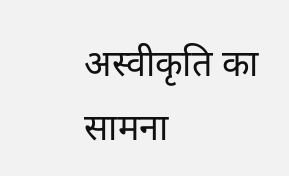अस्वीकृति का सामना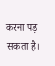करना पड़ सकता है।